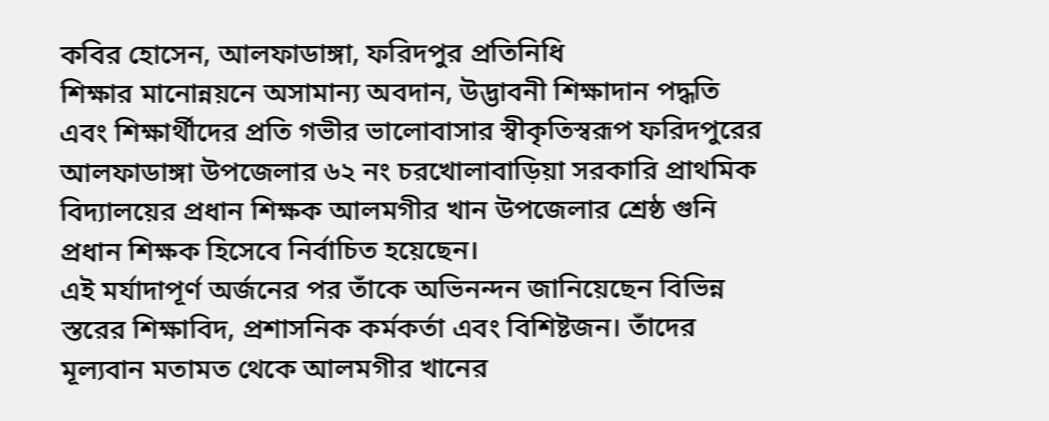কবির হোসেন, আলফাডাঙ্গা, ফরিদপুর প্রতিনিধি
শিক্ষার মানোন্নয়নে অসামান্য অবদান, উদ্ভাবনী শিক্ষাদান পদ্ধতি এবং শিক্ষার্থীদের প্রতি গভীর ভালোবাসার স্বীকৃতিস্বরূপ ফরিদপুরের আলফাডাঙ্গা উপজেলার ৬২ নং চরখোলাবাড়িয়া সরকারি প্রাথমিক বিদ্যালয়ের প্রধান শিক্ষক আলমগীর খান উপজেলার শ্রেষ্ঠ গুনি প্রধান শিক্ষক হিসেবে নির্বাচিত হয়েছেন।
এই মর্যাদাপূর্ণ অর্জনের পর তাঁকে অভিনন্দন জানিয়েছেন বিভিন্ন স্তরের শিক্ষাবিদ, প্রশাসনিক কর্মকর্তা এবং বিশিষ্টজন। তাঁদের মূল্যবান মতামত থেকে আলমগীর খানের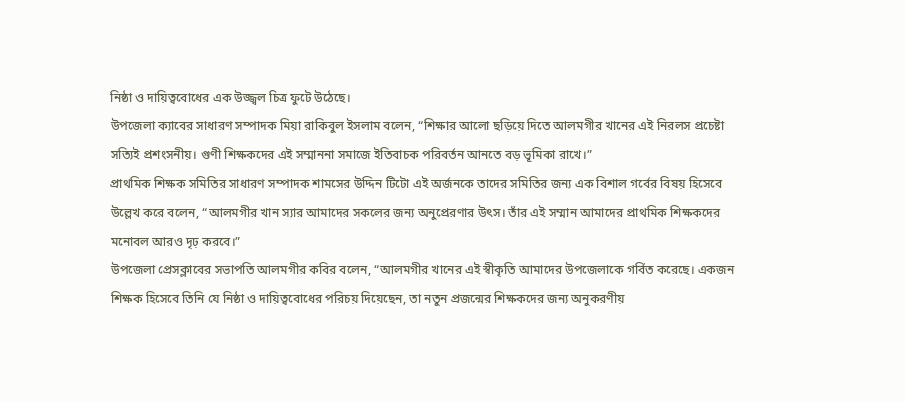নিষ্ঠা ও দায়িত্ববোধের এক উজ্জ্বল চিত্র ফুটে উঠেছে।
উপজেলা ক্যাবের সাধারণ সম্পাদক মিয়া রাকিবুল ইসলাম বলেন, “শিক্ষার আলো ছড়িয়ে দিতে আলমগীর খানের এই নিরলস প্রচেষ্টা সত্যিই প্রশংসনীয়। গুণী শিক্ষকদের এই সম্মাননা সমাজে ইতিবাচক পরিবর্তন আনতে বড় ভূমিকা রাখে।”
প্রাথমিক শিক্ষক সমিতির সাধারণ সম্পাদক শামসের উদ্দিন টিটো এই অর্জনকে তাদের সমিতির জন্য এক বিশাল গর্বের বিষয় হিসেবে উল্লেখ করে বলেন, “আলমগীর খান স্যার আমাদের সকলের জন্য অনুপ্রেরণার উৎস। তাঁর এই সম্মান আমাদের প্রাথমিক শিক্ষকদের মনোবল আরও দৃঢ় করবে।”
উপজেলা প্রেসক্লাবের সভাপতি আলমগীর কবির বলেন, “আলমগীর খানের এই স্বীকৃতি আমাদের উপজেলাকে গর্বিত করেছে। একজন শিক্ষক হিসেবে তিনি যে নিষ্ঠা ও দায়িত্ববোধের পরিচয় দিয়েছেন, তা নতুন প্রজন্মের শিক্ষকদের জন্য অনুকরণীয়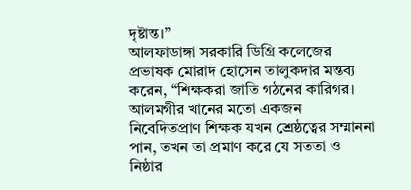দৃষ্টান্ত।”
আলফাডাঙ্গা সরকারি ডিগ্রি কলেজের প্রভাষক মোরাদ হোসেন তালুকদার মন্তব্য করেন, “শিক্ষকরা জাতি গঠনের কারিগর। আলমগীর খানের মতো একজন নিবেদিতপ্রাণ শিক্ষক যখন শ্রেষ্ঠত্বের সম্মাননা পান, তখন তা প্রমাণ করে যে সততা ও নিষ্ঠার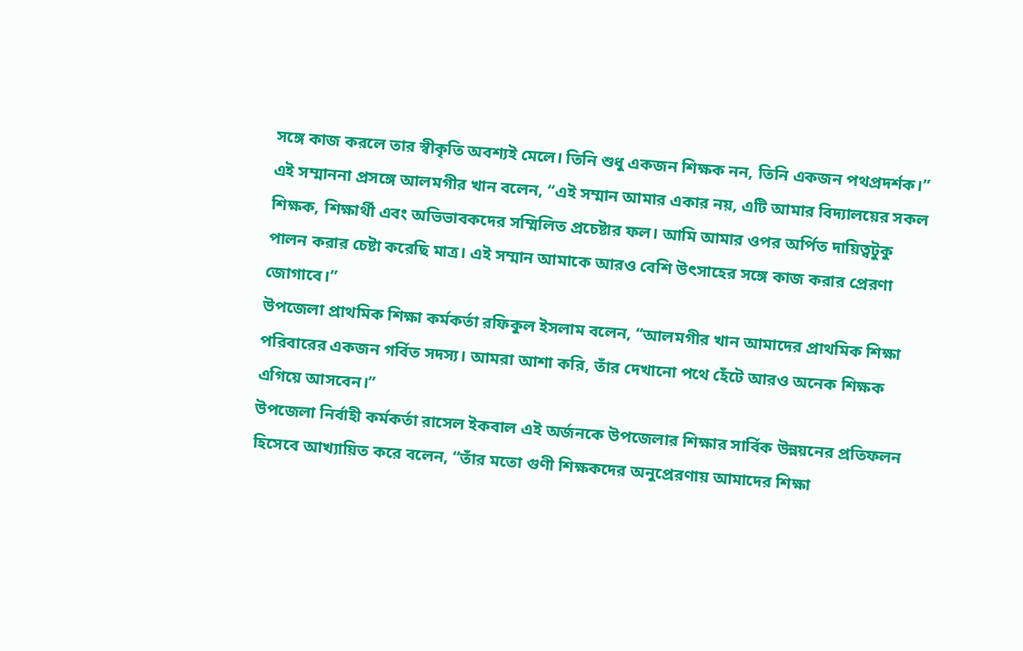সঙ্গে কাজ করলে তার স্বীকৃতি অবশ্যই মেলে। তিনি শুধু একজন শিক্ষক নন, তিনি একজন পথপ্রদর্শক।”
এই সম্মাননা প্রসঙ্গে আলমগীর খান বলেন, “এই সম্মান আমার একার নয়, এটি আমার বিদ্যালয়ের সকল শিক্ষক, শিক্ষার্থী এবং অভিভাবকদের সম্মিলিত প্রচেষ্টার ফল। আমি আমার ওপর অর্পিত দায়িত্বটুকু পালন করার চেষ্টা করেছি মাত্র। এই সম্মান আমাকে আরও বেশি উৎসাহের সঙ্গে কাজ করার প্রেরণা জোগাবে।”
উপজেলা প্রাথমিক শিক্ষা কর্মকর্তা রফিকুল ইসলাম বলেন, “আলমগীর খান আমাদের প্রাথমিক শিক্ষা পরিবারের একজন গর্বিত সদস্য। আমরা আশা করি, তাঁর দেখানো পথে হেঁটে আরও অনেক শিক্ষক এগিয়ে আসবেন।”
উপজেলা নির্বাহী কর্মকর্তা রাসেল ইকবাল এই অর্জনকে উপজেলার শিক্ষার সার্বিক উন্নয়নের প্রতিফলন হিসেবে আখ্যায়িত করে বলেন, “তাঁর মতো গুণী শিক্ষকদের অনুপ্রেরণায় আমাদের শিক্ষা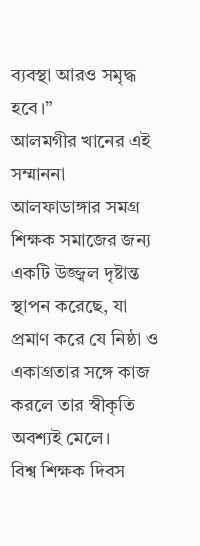ব্যবস্থা আরও সমৃদ্ধ হবে।”
আলমগীর খানের এই সম্মাননা আলফাডাঙ্গার সমগ্র শিক্ষক সমাজের জন্য একটি উজ্জ্বল দৃষ্টান্ত স্থাপন করেছে, যা প্রমাণ করে যে নিষ্ঠা ও একাগ্রতার সঙ্গে কাজ করলে তার স্বীকৃতি অবশ্যই মেলে।
বিশ্ব শিক্ষক দিবস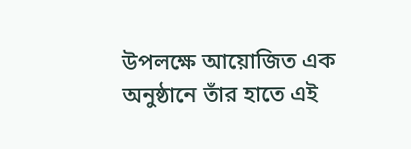উপলক্ষে আয়োজিত এক অনুষ্ঠানে তাঁর হাতে এই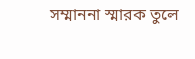সম্মাননা স্মারক তুলে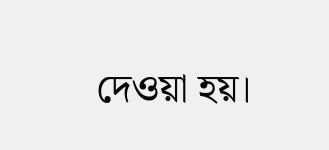দেওয়া হয়।